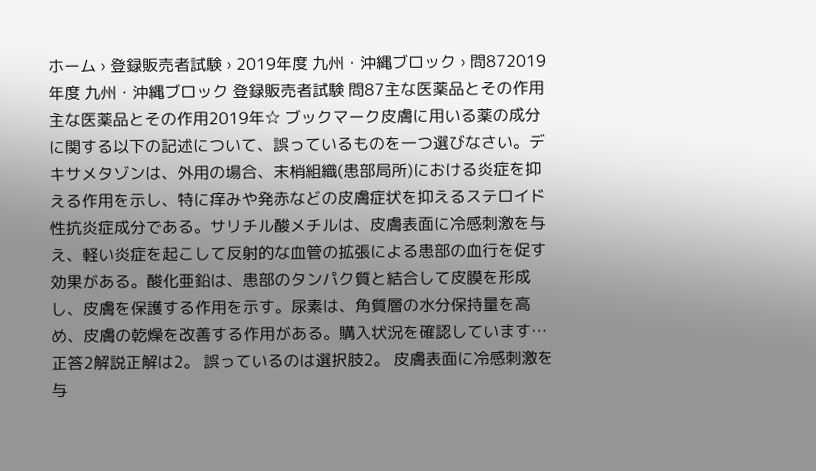ホーム › 登録販売者試験 › 2019年度 九州・沖縄ブロック › 問872019年度 九州・沖縄ブロック 登録販売者試験 問87主な医薬品とその作用主な医薬品とその作用2019年☆ ブックマーク皮膚に用いる薬の成分に関する以下の記述について、誤っているものを一つ選びなさい。デキサメタゾンは、外用の場合、末梢組織(患部局所)における炎症を抑える作用を示し、特に痒みや発赤などの皮膚症状を抑えるステロイド性抗炎症成分である。サリチル酸メチルは、皮膚表面に冷感刺激を与え、軽い炎症を起こして反射的な血管の拡張による患部の血行を促す効果がある。酸化亜鉛は、患部のタンパク質と結合して皮膜を形成し、皮膚を保護する作用を示す。尿素は、角質層の水分保持量を高め、皮膚の乾燥を改善する作用がある。購入状況を確認しています…正答2解説正解は2。 誤っているのは選択肢2。 皮膚表面に冷感刺激を与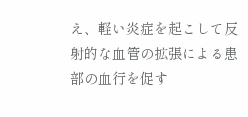え、軽い炎症を起こして反射的な血管の拡張による患部の血行を促す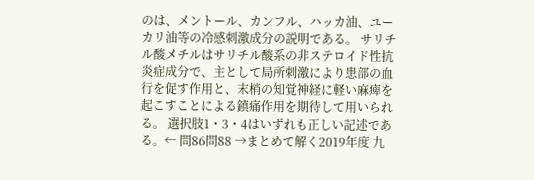のは、メントール、カンフル、ハッカ油、ユーカリ油等の冷感刺激成分の説明である。 サリチル酸メチルはサリチル酸系の非ステロイド性抗炎症成分で、主として局所刺激により患部の血行を促す作用と、末梢の知覚神経に軽い麻痺を起こすことによる鎮痛作用を期待して用いられる。 選択肢1・3・4はいずれも正しい記述である。← 問86問88 →まとめて解く2019年度 九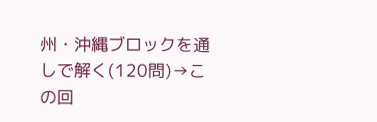州・沖縄ブロックを通しで解く(120問)→この回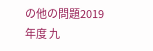の他の問題2019年度 九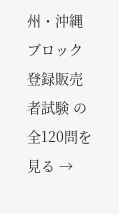州・沖縄ブロック 登録販売者試験 の全120問を見る →